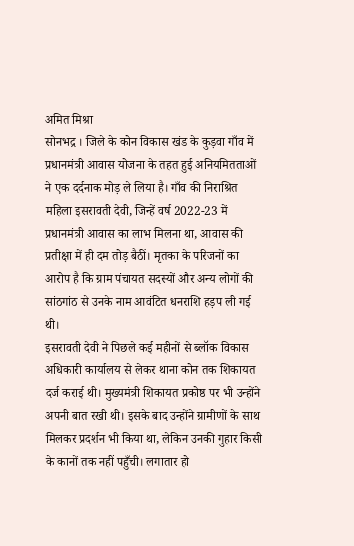अमित मिश्रा
सोनभद्र । जिले के कोन विकास खंड के कुड़वा गाँव में प्रधानमंत्री आवास योजना के तहत हुई अनियमितताओं ने एक दर्दनाक मोड़ ले लिया है। गाँव की निराश्रित महिला इसरावती देवी, जिन्हें वर्ष 2022-23 में प्रधानमंत्री आवास का लाभ मिलना था, आवास की प्रतीक्षा में ही दम तोड़ बैठीं। मृतका के परिजनों का आरोप है कि ग्राम पंचायत सदस्यों और अन्य लोगों की सांठगांठ से उनके नाम आवंटित धनराशि हड़प ली गई थी।
इसरावती देवी ने पिछले कई महीनों से ब्लॉक विकास अधिकारी कार्यालय से लेकर थाना कोन तक शिकायत दर्ज कराई थी। मुख्यमंत्री शिकायत प्रकोष्ठ पर भी उन्होंने अपनी बात रखी थी। इसके बाद उन्होंने ग्रामीणों के साथ मिलकर प्रदर्शन भी किया था, लेकिन उनकी गुहार किसी के कानों तक नहीं पहुँची। लगातार हो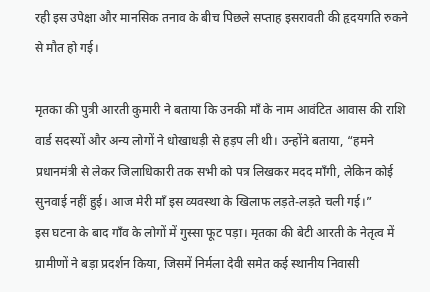रही इस उपेक्षा और मानसिक तनाव के बीच पिछले सप्ताह इसरावती की हृदयगति रुकने से मौत हो गई।

मृतका की पुत्री आरती कुमारी ने बताया कि उनकी माँ के नाम आवंटित आवास की राशि वार्ड सदस्यों और अन्य लोगों ने धोखाधड़ी से हड़प ली थी। उन्होंने बताया, “हमने प्रधानमंत्री से लेकर जिलाधिकारी तक सभी को पत्र लिखकर मदद माँगी, लेकिन कोई सुनवाई नहीं हुई। आज मेरी माँ इस व्यवस्था के खिलाफ लड़ते-लड़ते चली गई।”
इस घटना के बाद गाँव के लोगों में गुस्सा फूट पड़ा। मृतका की बेटी आरती के नेतृत्व में ग्रामीणों ने बड़ा प्रदर्शन किया, जिसमें निर्मला देवी समेत कई स्थानीय निवासी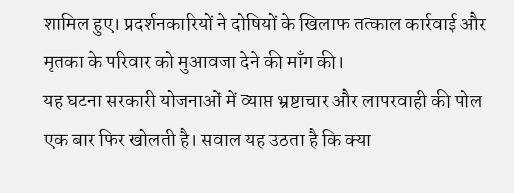शामिल हुए। प्रदर्शनकारियों ने दोषियों के खिलाफ तत्काल कार्रवाई और मृतका के परिवार को मुआवजा देने की माँग की।
यह घटना सरकारी योजनाओं में व्याप्त भ्रष्टाचार और लापरवाही की पोल एक बार फिर खोलती है। सवाल यह उठता है कि क्या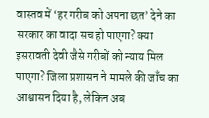वास्तव में ‘हर गरीब को अपना छत’ देने का सरकार का वादा सच हो पाएगा? क्या इसरावती देवी जैसे गरीबों को न्याय मिल पाएगा? जिला प्रशासन ने मामले की जाँच का आश्वासन दिया है, लेकिन अब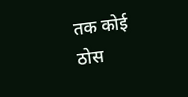तक कोई ठोस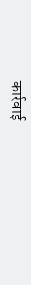कार्रवाई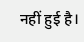नहीं हुई है।